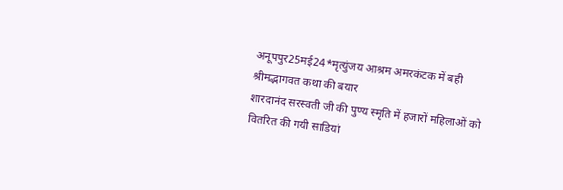अनूपपुर25मई24*मृत्युंजय आश्रम अमरकंटक में बही श्रीमद्भागवत कथा की बयार
शारदानंद सरस्वती जी की पुण्य स्मृति में हजारों महिलाओं को वितरित की गयी साडियां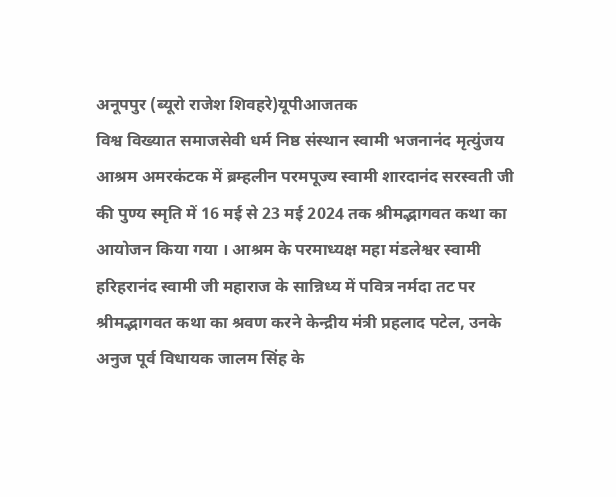अनूपपुर (ब्यूरो राजेश शिवहरे)यूपीआजतक
विश्व विख्यात समाजसेवी धर्म निष्ठ संस्थान स्वामी भजनानंद मृत्युंजय आश्रम अमरकंटक में ब्रम्हलीन परमपूज्य स्वामी शारदानंद सरस्वती जी की पुण्य स्मृति में 16 मई से 23 मई 2024 तक श्रीमद्भागवत कथा का आयोजन किया गया । आश्रम के परमाध्यक्ष महा मंडलेश्वर स्वामी हरिहरानंद स्वामी जी महाराज के सान्निध्य में पवित्र नर्मदा तट पर श्रीमद्भागवत कथा का श्रवण करने केन्द्रीय मंत्री प्रहलाद पटेल, उनके अनुज पूर्व विधायक जालम सिंह के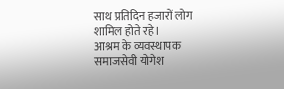साथ प्रतिदिन हजारों लोग शामिल होते रहे।
आश्रम के व्यवस्थापक समाजसेवी योगेश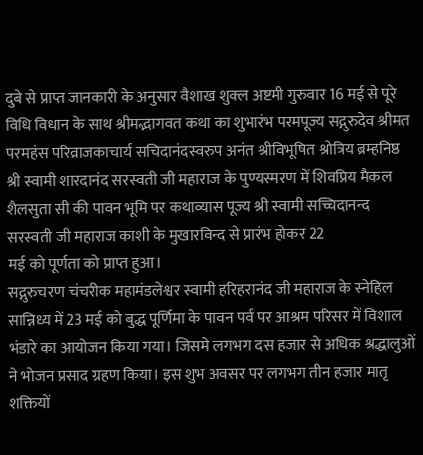दुबे से प्राप्त जानकारी के अनुसार वैशाख शुक्ल अष्टमी गुरुवार 16 मई से पूरे विधि विधान के साथ श्रीमद्भागवत कथा का शुभारंभ परमपूज्य सद्गुरुदेव श्रीमत परमहंस परिव्राजकाचार्य सचिदानंदस्वरुप अनंत श्रीविभूषित श्रोत्रिय ब्रम्हनिष्ठ श्री स्वामी शारदानंद सरस्वती जी महाराज के पुण्यस्मरण में शिवप्रिय मैकल शैलसुता सी की पावन भूमि पर कथाव्यास पूज्य श्री स्वामी सच्चिदानन्द सरस्वती जी महाराज काशी के मुखारविन्द से प्रारंभ होकर 22
मई को पूर्णता को प्राप्त हुआ।
सद्गुरुचरण चंचरीक महामंडलेश्वर स्वामी हरिहरानंद जी महाराज के स्नेहिल सान्निध्य में 23 मई को बुद्ध पूर्णिमा के पावन पर्व पर आश्रम परिसर में विशाल भंडारे का आयोजन किया गया। जिसमे लगभग दस हजार से अधिक श्रद्धालुओं ने भोजन प्रसाद ग्रहण किया। इस शुभ अवसर पर लगभग तीन हजार मातृ शक्तियों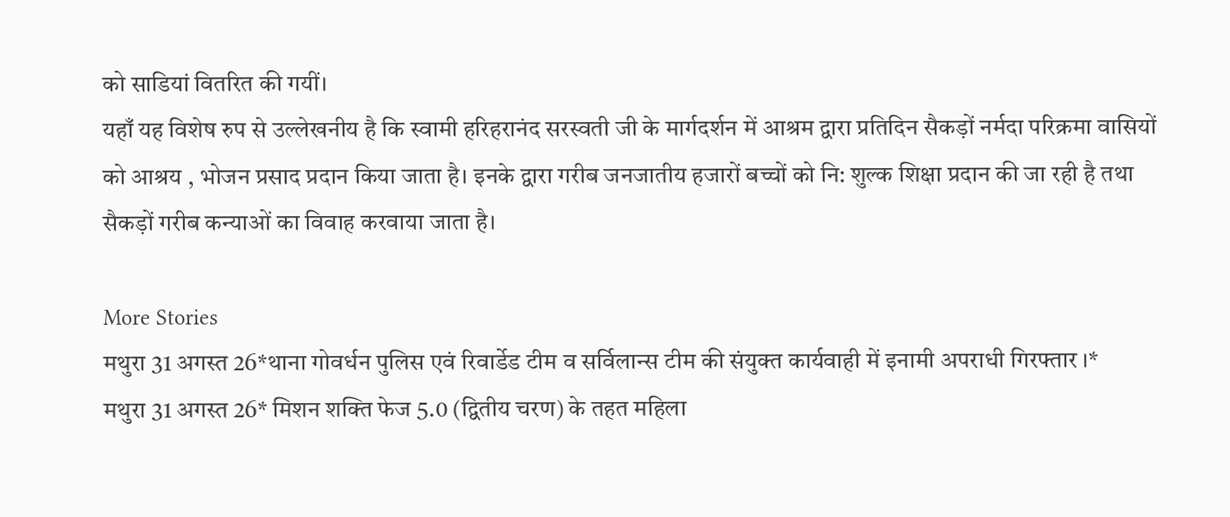को साडियां वितरित की गयीं।
यहाँ यह विशेष रुप से उल्लेखनीय है कि स्वामी हरिहरानंद सरस्वती जी के मार्गदर्शन में आश्रम द्वारा प्रतिदिन सैकड़ों नर्मदा परिक्रमा वासियों को आश्रय , भोजन प्रसाद प्रदान किया जाता है। इनके द्वारा गरीब जनजातीय हजारों बच्चों को नि: शुल्क शिक्षा प्रदान की जा रही है तथा सैकड़ों गरीब कन्याओं का विवाह करवाया जाता है।

More Stories
मथुरा 31 अगस्त 26*थाना गोवर्धन पुलिस एवं रिवार्डेड टीम व सर्विलान्स टीम की संयुक्त कार्यवाही में इनामी अपराधी गिरफ्तार ।*
मथुरा 31 अगस्त 26* मिशन शक्ति फेज 5.0 (द्वितीय चरण) के तहत महिला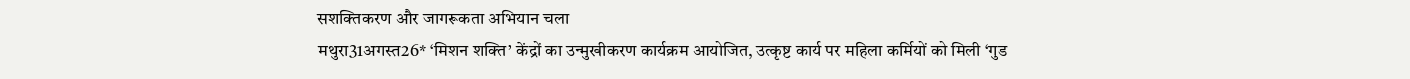सशक्तिकरण और जागरूकता अभियान चला
मथुरा31अगस्त26* ‘मिशन शक्ति’ केंद्रों का उन्मुखीकरण कार्यक्रम आयोजित, उत्कृष्ट कार्य पर महिला कर्मियों को मिली ‘गुड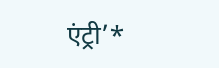एंट्री’*